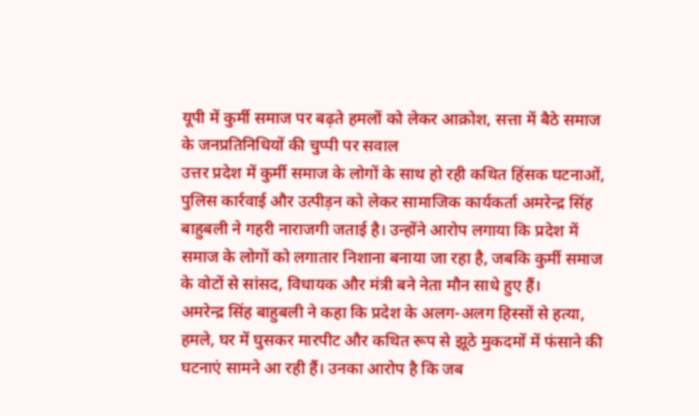यूपी में कुर्मी समाज पर बढ़ते हमलों को लेकर आक्रोश, सत्ता में बैठे समाज के जनप्रतिनिधियों की चुप्पी पर सवाल
उत्तर प्रदेश में कुर्मी समाज के लोगों के साथ हो रही कथित हिंसक घटनाओं, पुलिस कार्रवाई और उत्पीड़न को लेकर सामाजिक कार्यकर्ता अमरेन्द्र सिंह बाहुबली ने गहरी नाराजगी जताई है। उन्होंने आरोप लगाया कि प्रदेश में समाज के लोगों को लगातार निशाना बनाया जा रहा है, जबकि कुर्मी समाज के वोटों से सांसद, विधायक और मंत्री बने नेता मौन साधे हुए हैं।
अमरेन्द्र सिंह बाहुबली ने कहा कि प्रदेश के अलग-अलग हिस्सों से हत्या, हमले, घर में घुसकर मारपीट और कथित रूप से झूठे मुकदमों में फंसाने की घटनाएं सामने आ रही हैं। उनका आरोप है कि जब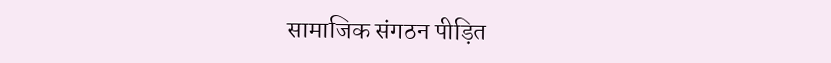सामाजिक संगठन पीड़ित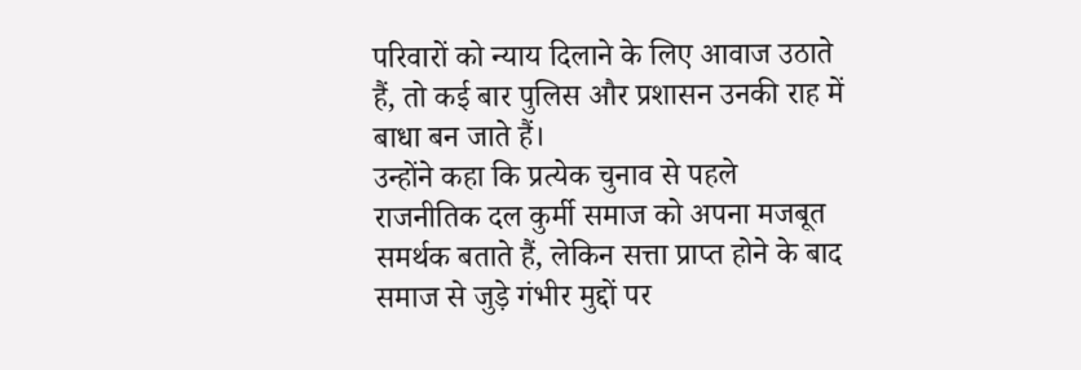परिवारों को न्याय दिलाने के लिए आवाज उठाते हैं, तो कई बार पुलिस और प्रशासन उनकी राह में बाधा बन जाते हैं।
उन्होंने कहा कि प्रत्येक चुनाव से पहले राजनीतिक दल कुर्मी समाज को अपना मजबूत समर्थक बताते हैं, लेकिन सत्ता प्राप्त होने के बाद समाज से जुड़े गंभीर मुद्दों पर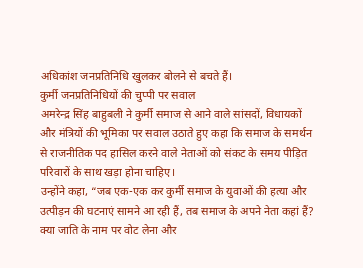अधिकांश जनप्रतिनिधि खुलकर बोलने से बचते हैं।
कुर्मी जनप्रतिनिधियों की चुप्पी पर सवाल
अमरेन्द्र सिंह बाहुबली ने कुर्मी समाज से आने वाले सांसदों, विधायकों और मंत्रियों की भूमिका पर सवाल उठाते हुए कहा कि समाज के समर्थन से राजनीतिक पद हासिल करने वाले नेताओं को संकट के समय पीड़ित परिवारों के साथ खड़ा होना चाहिए।
उन्होंने कहा, “जब एक-एक कर कुर्मी समाज के युवाओं की हत्या और उत्पीड़न की घटनाएं सामने आ रही हैं, तब समाज के अपने नेता कहां हैं? क्या जाति के नाम पर वोट लेना और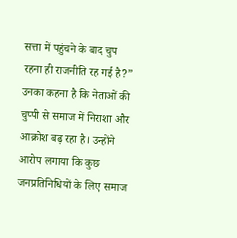सत्ता में पहुंचने के बाद चुप रहना ही राजनीति रह गई है?”
उनका कहना है कि नेताओं की चुप्पी से समाज में निराशा और आक्रोश बढ़ रहा है। उन्होंने आरोप लगाया कि कुछ जनप्रतिनिधियों के लिए समाज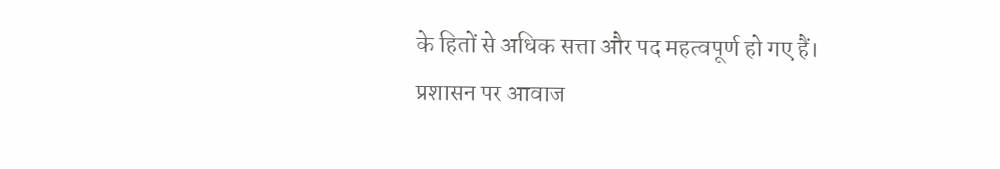के हितों से अधिक सत्ता और पद महत्वपूर्ण हो गए हैं।
प्रशासन पर आवाज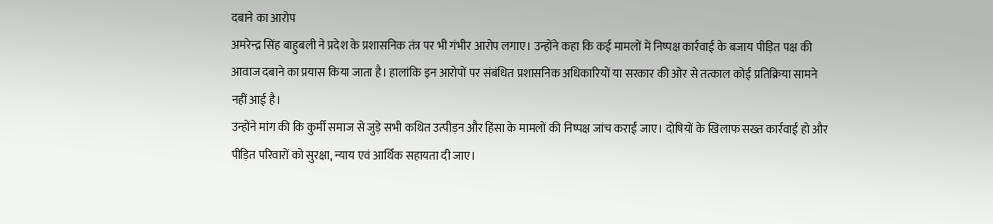दबाने का आरोप
अमरेन्द्र सिंह बाहुबली ने प्रदेश के प्रशासनिक तंत्र पर भी गंभीर आरोप लगाए। उन्होंने कहा कि कई मामलों में निष्पक्ष कार्रवाई के बजाय पीड़ित पक्ष की आवाज दबाने का प्रयास किया जाता है। हालांकि इन आरोपों पर संबंधित प्रशासनिक अधिकारियों या सरकार की ओर से तत्काल कोई प्रतिक्रिया सामने नहीं आई है।
उन्होंने मांग की कि कुर्मी समाज से जुड़े सभी कथित उत्पीड़न और हिंसा के मामलों की निष्पक्ष जांच कराई जाए। दोषियों के खिलाफ सख्त कार्रवाई हो और पीड़ित परिवारों को सुरक्षा, न्याय एवं आर्थिक सहायता दी जाए।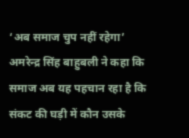‘अब समाज चुप नहीं रहेगा’
अमरेन्द्र सिंह बाहुबली ने कहा कि समाज अब यह पहचान रहा है कि संकट की घड़ी में कौन उसके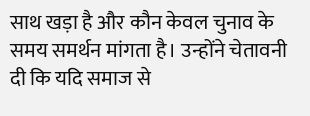साथ खड़ा है और कौन केवल चुनाव के समय समर्थन मांगता है। उन्होंने चेतावनी दी कि यदि समाज से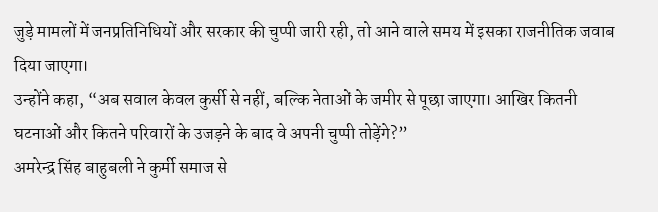जुड़े मामलों में जनप्रतिनिधियों और सरकार की चुप्पी जारी रही, तो आने वाले समय में इसका राजनीतिक जवाब दिया जाएगा।
उन्होंने कहा, “अब सवाल केवल कुर्सी से नहीं, बल्कि नेताओं के जमीर से पूछा जाएगा। आखिर कितनी घटनाओं और कितने परिवारों के उजड़ने के बाद वे अपनी चुप्पी तोड़ेंगे?”
अमरेन्द्र सिंह बाहुबली ने कुर्मी समाज से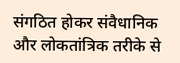संगठित होकर संवैधानिक और लोकतांत्रिक तरीके से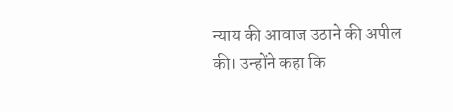न्याय की आवाज उठाने की अपील की। उन्होंने कहा कि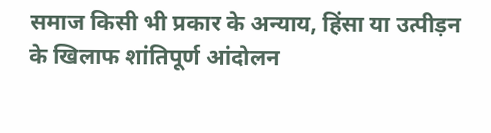समाज किसी भी प्रकार के अन्याय, हिंसा या उत्पीड़न के खिलाफ शांतिपूर्ण आंदोलन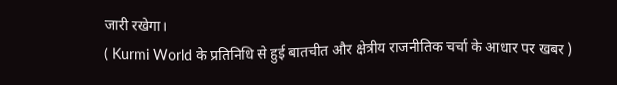जारी रखेगा।
( Kurmi World के प्रतिनिधि से हुई बातचीत और क्षेत्रीय राजनीतिक चर्चा के आधार पर खबर )